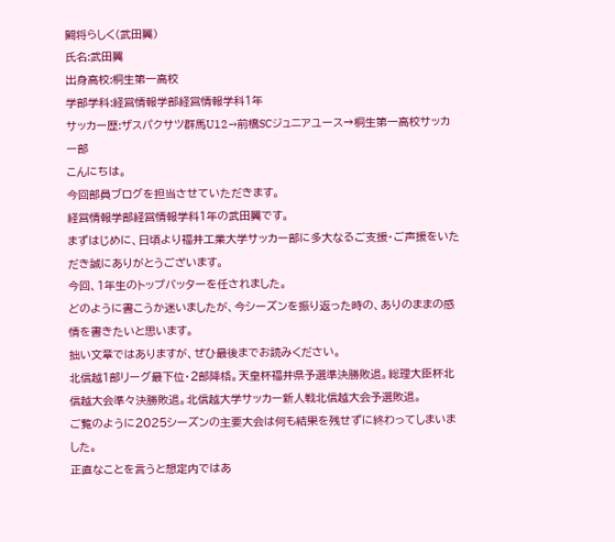闘将らしく(武田翼)
氏名:武田翼
出身高校:桐生第一高校
学部学科:経営情報学部経営情報学科1年
サッカー歴:ザスパクサツ群馬U12→前橋SCジュニアユース→桐生第一高校サッカー部
こんにちは。
今回部員ブログを担当させていただきます。
経営情報学部経営情報学科1年の武田翼です。
まずはじめに、日頃より福井工業大学サッカー部に多大なるご支援・ご声援をいただき誠にありがとうございます。
今回、1年生のトップバッターを任されました。
どのように書こうか迷いましたが、今シーズンを振り返った時の、ありのままの感情を書きたいと思います。
拙い文章ではありますが、ぜひ最後までお読みください。
北信越1部リーグ最下位・2部降格。天皇杯福井県予選準決勝敗退。総理大臣杯北信越大会準々決勝敗退。北信越大学サッカー新人戦北信越大会予選敗退。
ご覧のように2025シーズンの主要大会は何も結果を残せずに終わってしまいました。
正直なことを言うと想定内ではあ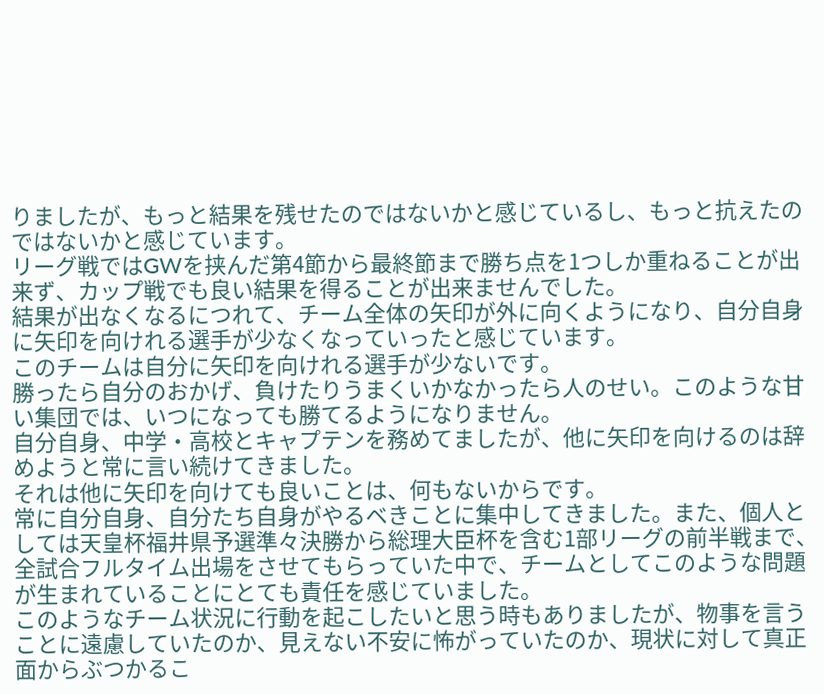りましたが、もっと結果を残せたのではないかと感じているし、もっと抗えたのではないかと感じています。
リーグ戦ではGWを挟んだ第4節から最終節まで勝ち点を1つしか重ねることが出来ず、カップ戦でも良い結果を得ることが出来ませんでした。
結果が出なくなるにつれて、チーム全体の矢印が外に向くようになり、自分自身に矢印を向けれる選手が少なくなっていったと感じています。
このチームは自分に矢印を向けれる選手が少ないです。
勝ったら自分のおかげ、負けたりうまくいかなかったら人のせい。このような甘い集団では、いつになっても勝てるようになりません。
自分自身、中学・高校とキャプテンを務めてましたが、他に矢印を向けるのは辞めようと常に言い続けてきました。
それは他に矢印を向けても良いことは、何もないからです。
常に自分自身、自分たち自身がやるベきことに集中してきました。また、個人としては天皇杯福井県予選準々決勝から総理大臣杯を含む1部リーグの前半戦まで、全試合フルタイム出場をさせてもらっていた中で、チームとしてこのような問題が生まれていることにとても責任を感じていました。
このようなチーム状況に行動を起こしたいと思う時もありましたが、物事を言うことに遠慮していたのか、見えない不安に怖がっていたのか、現状に対して真正面からぶつかるこ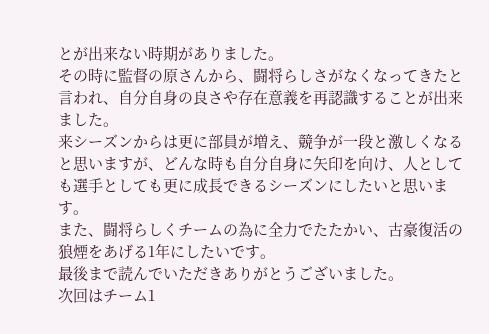とが出来ない時期がありました。
その時に監督の原さんから、闘将らしさがなくなってきたと言われ、自分自身の良さや存在意義を再認識することが出来ました。
来シーズンからは更に部員が増え、競争が一段と激しくなると思いますが、どんな時も自分自身に矢印を向け、人としても選手としても更に成長できるシーズンにしたいと思います。
また、闘将らしくチームの為に全力でたたかい、古豪復活の狼煙をあげる1年にしたいです。
最後まで読んでいただきありがとうございました。
次回はチーム1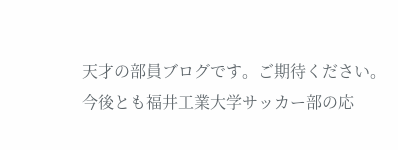天才の部員ブログです。ご期待ください。
今後とも福井工業大学サッカー部の応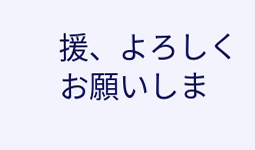援、よろしくお願いしま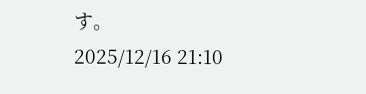す。
2025/12/16 21:10